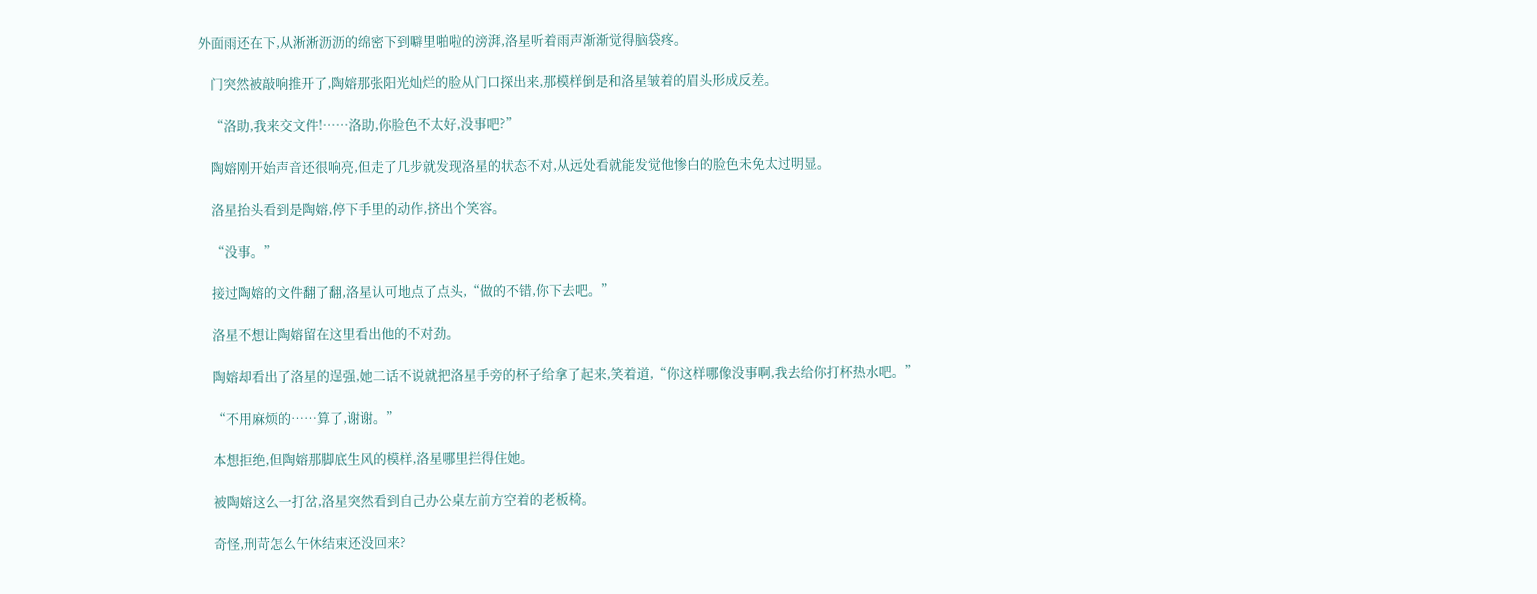外面雨还在下,从淅淅沥沥的绵密下到噼里啪啦的滂湃,洛星听着雨声渐渐觉得脑袋疼。

    门突然被敲响推开了,陶嫆那张阳光灿烂的脸从门口探出来,那模样倒是和洛星皱着的眉头形成反差。

    “洛助,我来交文件!……洛助,你脸色不太好,没事吧?”

    陶嫆刚开始声音还很响亮,但走了几步就发现洛星的状态不对,从远处看就能发觉他惨白的脸色未免太过明显。

    洛星抬头看到是陶嫆,停下手里的动作,挤出个笑容。

    “没事。”

    接过陶嫆的文件翻了翻,洛星认可地点了点头,“做的不错,你下去吧。”

    洛星不想让陶嫆留在这里看出他的不对劲。

    陶嫆却看出了洛星的逞强,她二话不说就把洛星手旁的杯子给拿了起来,笑着道,“你这样哪像没事啊,我去给你打杯热水吧。”

    “不用麻烦的……算了,谢谢。”

    本想拒绝,但陶嫆那脚底生风的模样,洛星哪里拦得住她。

    被陶嫆这么一打岔,洛星突然看到自己办公桌左前方空着的老板椅。

    奇怪,刑苛怎么午休结束还没回来?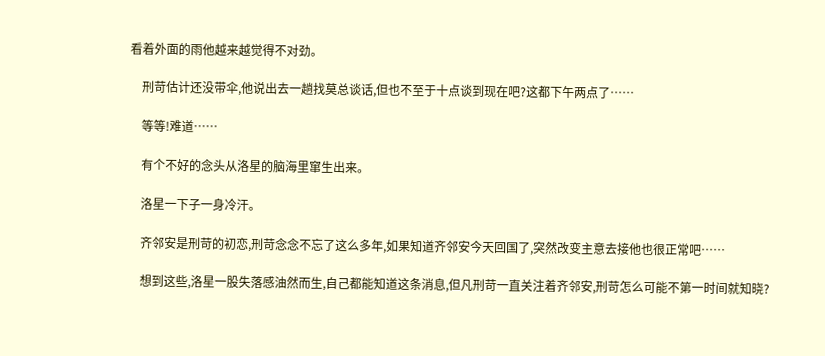看着外面的雨他越来越觉得不对劲。

    刑苛估计还没带伞,他说出去一趟找莫总谈话,但也不至于十点谈到现在吧?这都下午两点了……

    等等!难道……

    有个不好的念头从洛星的脑海里窜生出来。

    洛星一下子一身冷汗。

    齐邻安是刑苛的初恋,刑苛念念不忘了这么多年,如果知道齐邻安今天回国了,突然改变主意去接他也很正常吧……

    想到这些,洛星一股失落感油然而生,自己都能知道这条消息,但凡刑苛一直关注着齐邻安,刑苛怎么可能不第一时间就知晓?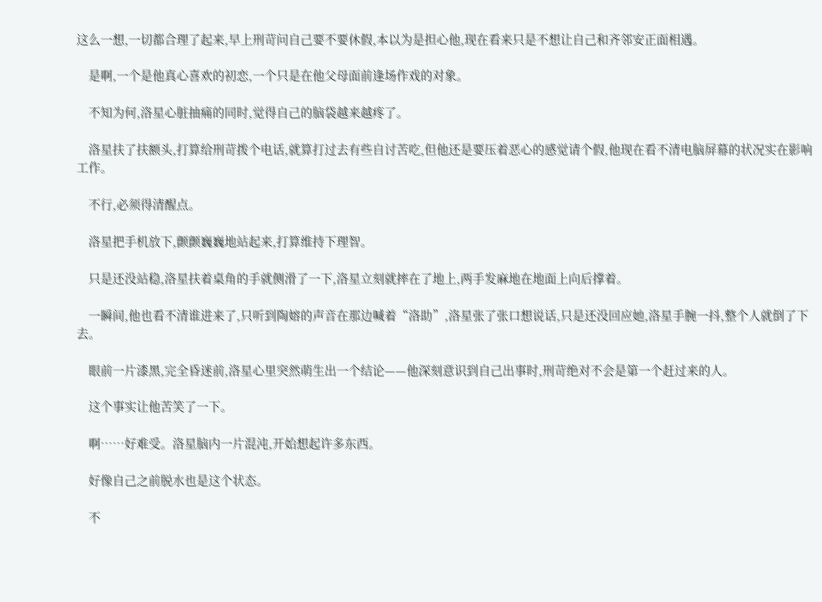这么一想,一切都合理了起来,早上刑苛问自己要不要休假,本以为是担心他,现在看来只是不想让自己和齐邻安正面相遇。

    是啊,一个是他真心喜欢的初恋,一个只是在他父母面前逢场作戏的对象。

    不知为何,洛星心脏抽痛的同时,觉得自己的脑袋越来越疼了。

    洛星扶了扶额头,打算给刑苛拨个电话,就算打过去有些自讨苦吃,但他还是要压着恶心的感觉请个假,他现在看不清电脑屏幕的状况实在影响工作。

    不行,必须得清醒点。

    洛星把手机放下,颤颤巍巍地站起来,打算维持下理智。

    只是还没站稳,洛星扶着桌角的手就侧滑了一下,洛星立刻就摔在了地上,两手发麻地在地面上向后撑着。

    一瞬间,他也看不清谁进来了,只听到陶嫆的声音在那边喊着“洛助”,洛星张了张口想说话,只是还没回应她,洛星手腕一抖,整个人就倒了下去。

    眼前一片漆黑,完全昏迷前,洛星心里突然萌生出一个结论——他深刻意识到自己出事时,刑苛绝对不会是第一个赶过来的人。

    这个事实让他苦笑了一下。

    啊……好难受。洛星脑内一片混沌,开始想起许多东西。

    好像自己之前脱水也是这个状态。

    不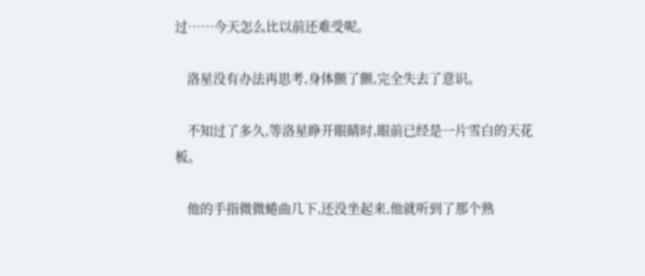过……今天怎么比以前还难受呢。

    洛星没有办法再思考,身体颤了颤,完全失去了意识。

    不知过了多久,等洛星睁开眼睛时,眼前已经是一片雪白的天花板。

    他的手指微微蜷曲几下,还没坐起来,他就听到了那个熟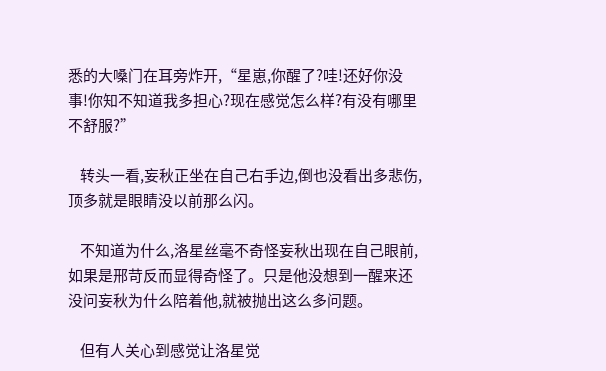悉的大嗓门在耳旁炸开,“星崽,你醒了?哇!还好你没事!你知不知道我多担心?现在感觉怎么样?有没有哪里不舒服?”

    转头一看,妄秋正坐在自己右手边,倒也没看出多悲伤,顶多就是眼睛没以前那么闪。

    不知道为什么,洛星丝毫不奇怪妄秋出现在自己眼前,如果是邢苛反而显得奇怪了。只是他没想到一醒来还没问妄秋为什么陪着他,就被抛出这么多问题。

    但有人关心到感觉让洛星觉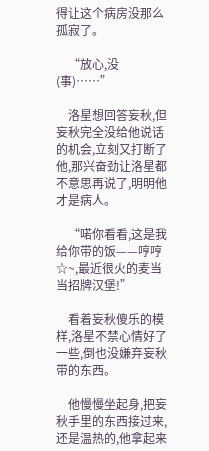得让这个病房没那么孤寂了。

    “放心,没(事)……”

    洛星想回答妄秋,但妄秋完全没给他说话的机会,立刻又打断了他,那兴奋劲让洛星都不意思再说了,明明他才是病人。

    “喏你看看,这是我给你带的饭——哼哼☆~,最近很火的麦当当招牌汉堡!”

    看着妄秋傻乐的模样,洛星不禁心情好了一些,倒也没嫌弃妄秋带的东西。

    他慢慢坐起身,把妄秋手里的东西接过来,还是温热的,他拿起来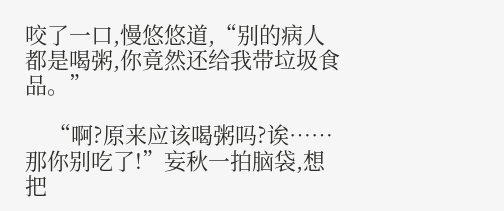咬了一口,慢悠悠道,“别的病人都是喝粥,你竟然还给我带垃圾食品。”

    “啊?原来应该喝粥吗?诶……那你别吃了!”妄秋一拍脑袋,想把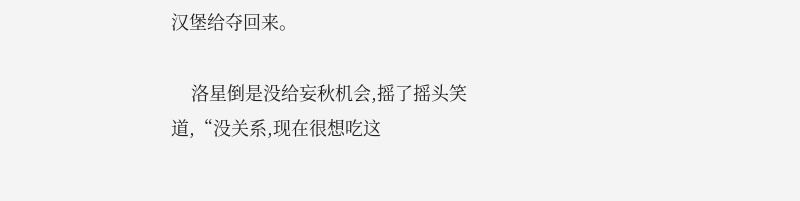汉堡给夺回来。

    洛星倒是没给妄秋机会,摇了摇头笑道,“没关系,现在很想吃这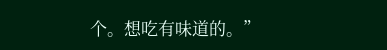个。想吃有味道的。”